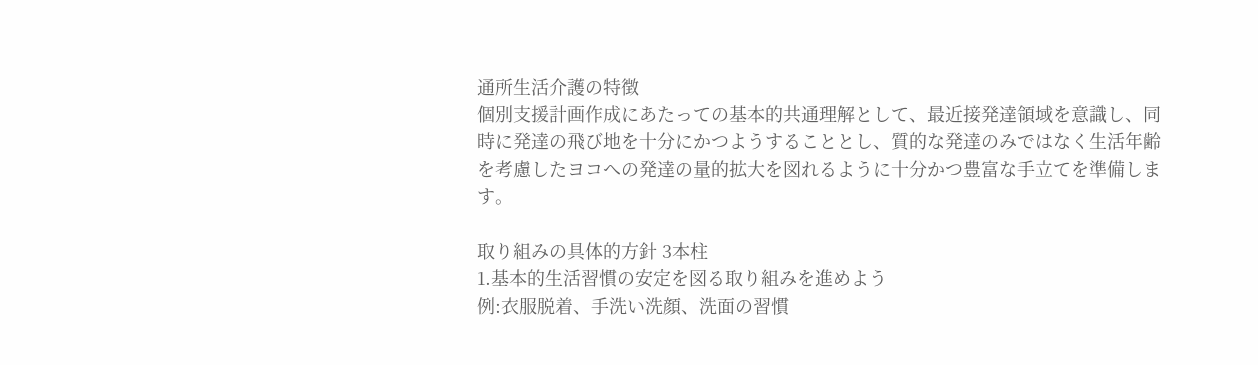通所生活介護の特徴
個別支援計画作成にあたっての基本的共通理解として、最近接発達領域を意識し、同時に発達の飛び地を十分にかつようすることとし、質的な発達のみではなく生活年齢を考慮したヨコへの発達の量的拡大を図れるように十分かつ豊富な手立てを準備します。

取り組みの具体的方針 3本柱
1.基本的生活習慣の安定を図る取り組みを進めよう
例:衣服脱着、手洗い洗顔、洗面の習慣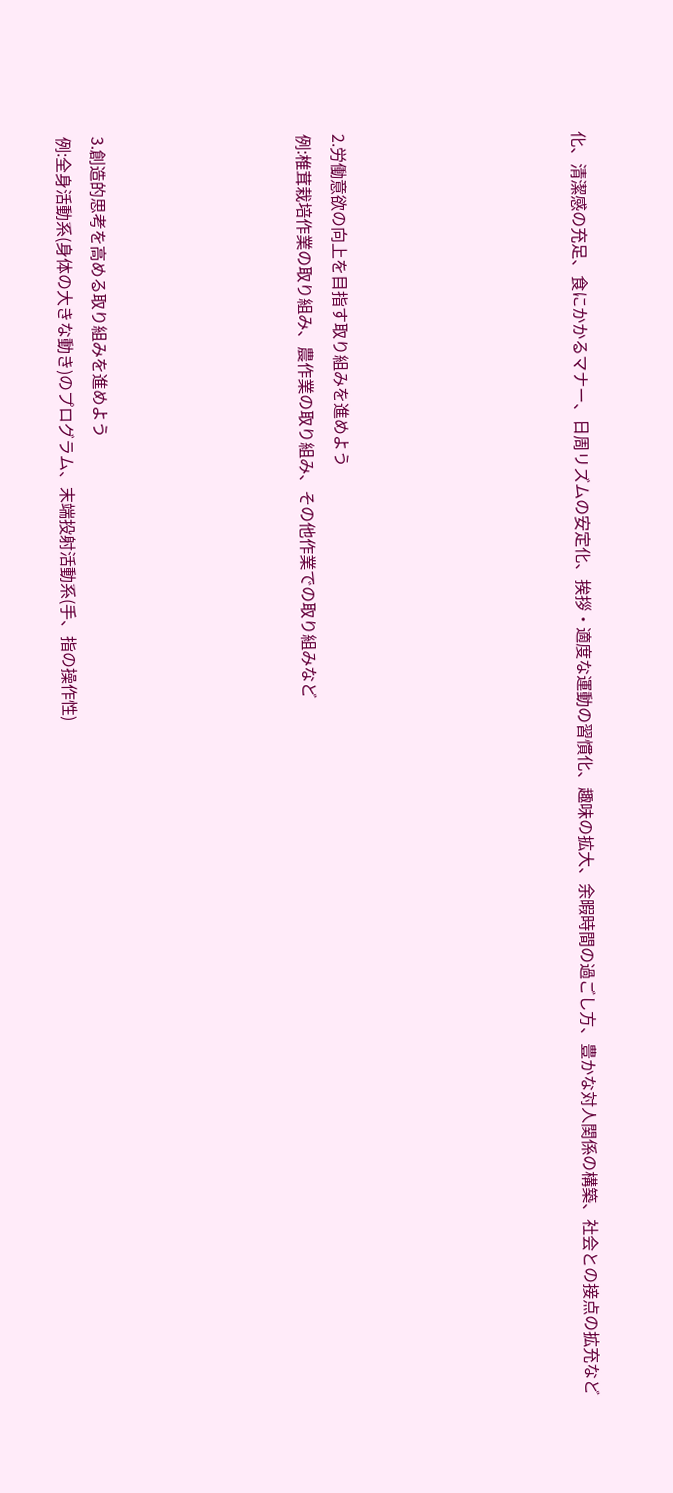化、清潔感の充足、食にかかるマナー、日周リズムの安定化、挨拶・適度な運動の習慣化、趣味の拡大、余暇時間の過ごし方、豊かな対人関係の構築、社会との接点の拡充など






2.労働意欲の向上を目指す取り組みを進めよう
例:椎茸栽培作業の取り組み、農作業の取り組み、その他作業での取り組みなど





3.創造的思考を高める取り組みを進めよう
例:全身活動系(身体の大きな動き)のプログラム、末端投射活動系(手、指の操作性)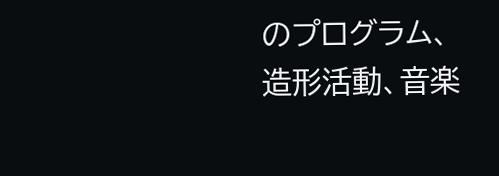のプログラム、造形活動、音楽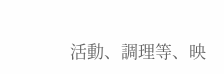活動、調理等、映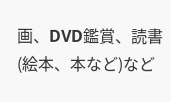画、DVD鑑賞、読書(絵本、本など)など